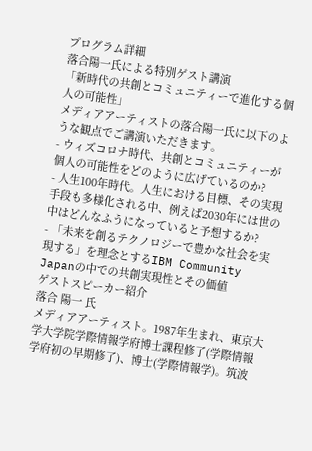プログラム詳細
落合陽一氏による特別ゲスト講演
「新時代の共創とコミュニティーで進化する個人の可能性」
メディアアーティストの落合陽一氏に以下のような観点でご講演いただきます。
- ウィズコロナ時代、共創とコミュニティーが個人の可能性をどのように広げているのか?
- 人生100年時代。人生における目標、その実現手段も多様化される中、例えば2030年には世の中はどんなふうになっていると予想するか?
- 「未来を創るテクノロジーで豊かな社会を実現する」を理念とするIBM Community Japanの中での共創実現性とその価値
ゲストスピーカー紹介
落合 陽一 氏
メディアアーティスト。1987年生まれ、東京大学大学院学際情報学府博士課程修了(学際情報学府初の早期修了)、博士(学際情報学)。筑波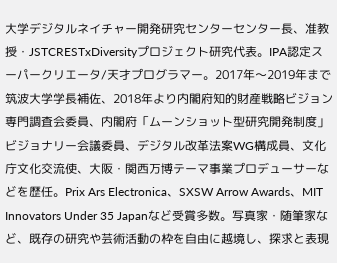大学デジタルネイチャー開発研究センターセンター長、准教授・JSTCRESTxDiversityプロジェクト研究代表。IPA認定スーパークリエータ/天才プログラマー。2017年〜2019年まで筑波大学学長補佐、2018年より内閣府知的財産戦略ビジョン専門調査会委員、内閣府「ムーンショット型研究開発制度」ビジョナリー会議委員、デジタル改革法案WG構成員、文化庁文化交流使、大阪・関西万博テーマ事業プロデューサーなどを歴任。Prix Ars Electronica、SXSW Arrow Awards、MIT Innovators Under 35 Japanなど受賞多数。写真家・随筆家など、既存の研究や芸術活動の枠を自由に越境し、探求と表現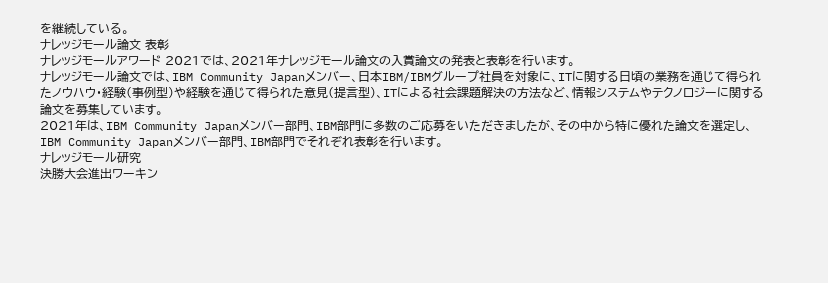を継続している。
ナレッジモール論文 表彰
ナレッジモールアワード 2021では、2021年ナレッジモール論文の入賞論文の発表と表彰を行います。
ナレッジモール論文では、IBM Community Japanメンバー、日本IBM/IBMグループ社員を対象に、ITに関する日頃の業務を通じて得られたノウハウ・経験(事例型)や経験を通じて得られた意見(提言型)、ITによる社会課題解決の方法など、情報システムやテクノロジーに関する論文を募集しています。
2021年は、IBM Community Japanメンバー部門、IBM部門に多数のご応募をいただきましたが、その中から特に優れた論文を選定し、IBM Community Japanメンバー部門、IBM部門でそれぞれ表彰を行います。
ナレッジモール研究
決勝大会進出ワーキン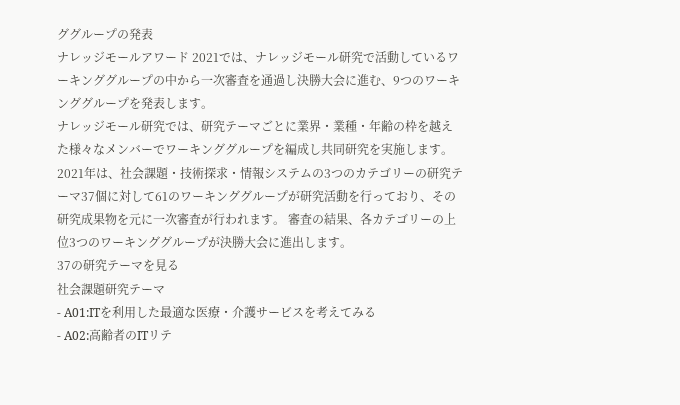ググループの発表
ナレッジモールアワード 2021では、ナレッジモール研究で活動しているワーキンググループの中から一次審査を通過し決勝大会に進む、9つのワーキンググループを発表します。
ナレッジモール研究では、研究テーマごとに業界・業種・年齢の枠を越えた様々なメンバーでワーキンググループを編成し共同研究を実施します。 2021年は、社会課題・技術探求・情報システムの3つのカテゴリーの研究テーマ37個に対して61のワーキンググループが研究活動を行っており、その研究成果物を元に一次審査が行われます。 審査の結果、各カテゴリーの上位3つのワーキンググループが決勝大会に進出します。
37の研究テーマを見る
社会課題研究テーマ
- A01:ITを利用した最適な医療・介護サービスを考えてみる
- A02:高齢者のITリテ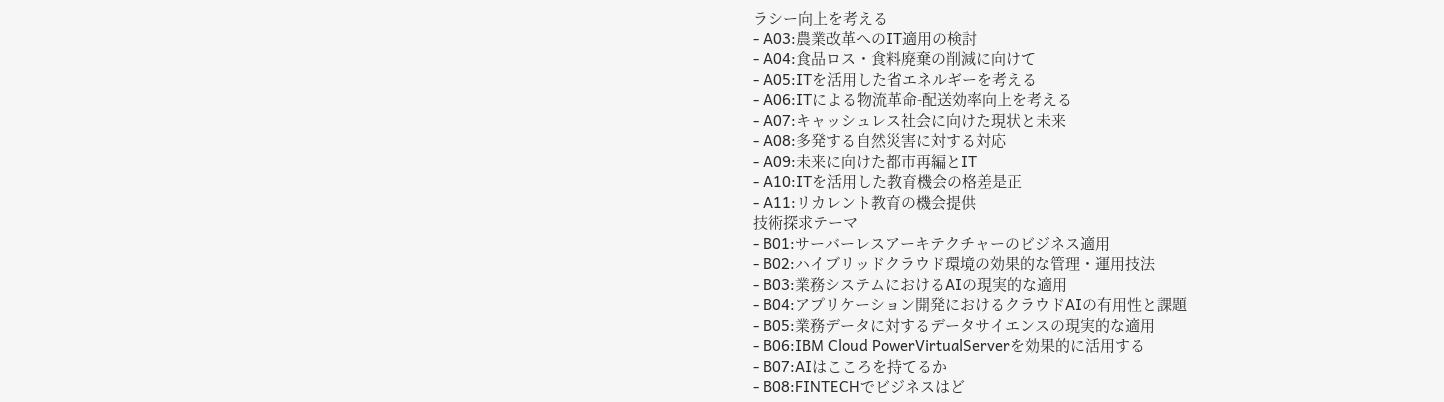ラシー向上を考える
- A03:農業改革へのIT適用の検討
- A04:食品ロス・食料廃棄の削減に向けて
- A05:ITを活用した省エネルギーを考える
- A06:ITによる物流革命-配送効率向上を考える
- A07:キャッシュレス社会に向けた現状と未来
- A08:多発する自然災害に対する対応
- A09:未来に向けた都市再編とIT
- A10:ITを活用した教育機会の格差是正
- A11:リカレント教育の機会提供
技術探求テーマ
- B01:サーバーレスアーキテクチャーのビジネス適用
- B02:ハイブリッドクラウド環境の効果的な管理・運用技法
- B03:業務システムにおけるAIの現実的な適用
- B04:アプリケーション開発におけるクラウドAIの有用性と課題
- B05:業務データに対するデータサイエンスの現実的な適用
- B06:IBM Cloud PowerVirtualServerを効果的に活用する
- B07:AIはこころを持てるか
- B08:FINTECHでビジネスはど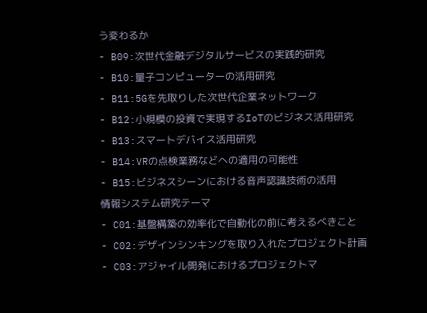う変わるか
- B09:次世代金融デジタルサービスの実践的研究
- B10:量子コンピューターの活用研究
- B11:5Gを先取りした次世代企業ネットワーク
- B12:小規模の投資で実現するIoTのビジネス活用研究
- B13:スマートデバイス活用研究
- B14:VRの点検業務などへの適用の可能性
- B15:ビジネスシーンにおける音声認識技術の活用
情報システム研究テーマ
- C01:基盤構築の効率化で自動化の前に考えるべきこと
- C02:デザインシンキングを取り入れたプロジェクト計画
- C03:アジャイル開発におけるプロジェクトマ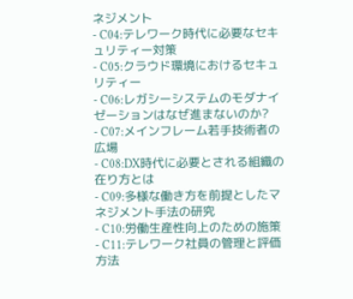ネジメント
- C04:テレワーク時代に必要なセキュリティー対策
- C05:クラウド環境におけるセキュリティー
- C06:レガシーシステムのモダナイゼーションはなぜ進まないのか?
- C07:メインフレーム若手技術者の広場
- C08:DX時代に必要とされる組織の在り方とは
- C09:多様な働き方を前提としたマネジメント手法の研究
- C10:労働生産性向上のための施策
- C11:テレワーク社員の管理と評価方法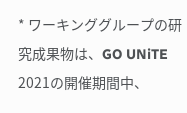* ワーキンググループの研究成果物は、GO UNiTE 2021の開催期間中、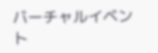バーチャルイベント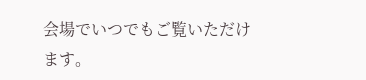会場でいつでもご覧いただけます。